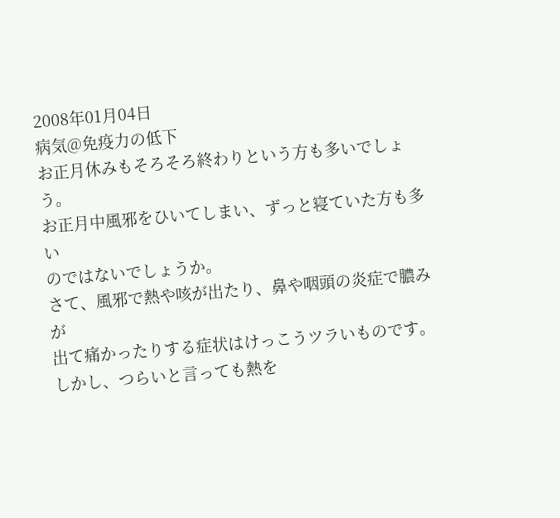2008年01月04日
病気@免疫力の低下
お正月休みもそろそろ終わりという方も多いでしょう。
お正月中風邪をひいてしまい、ずっと寝ていた方も多い
のではないでしょうか。
さて、風邪で熱や咳が出たり、鼻や咽頭の炎症で膿みが
出て痛かったりする症状はけっこうツラいものです。
しかし、つらいと言っても熱を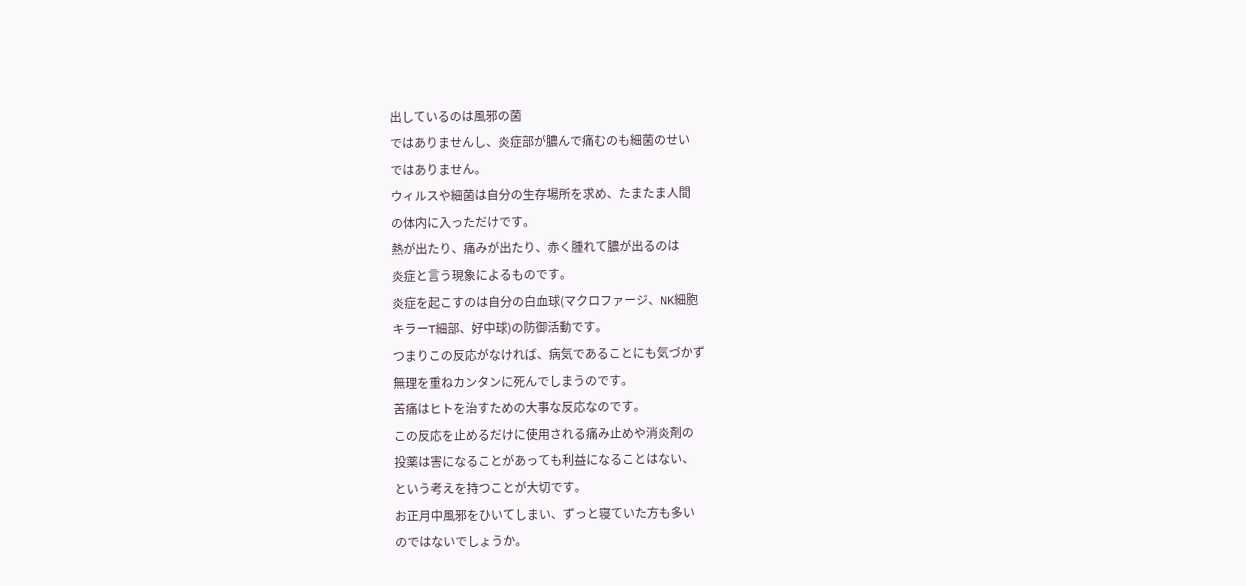出しているのは風邪の菌
ではありませんし、炎症部が膿んで痛むのも細菌のせい
ではありません。
ウィルスや細菌は自分の生存場所を求め、たまたま人間
の体内に入っただけです。
熱が出たり、痛みが出たり、赤く腫れて膿が出るのは
炎症と言う現象によるものです。
炎症を起こすのは自分の白血球(マクロファージ、NK細胞
キラーT細部、好中球)の防御活動です。
つまりこの反応がなければ、病気であることにも気づかず
無理を重ねカンタンに死んでしまうのです。
苦痛はヒトを治すための大事な反応なのです。
この反応を止めるだけに使用される痛み止めや消炎剤の
投薬は害になることがあっても利益になることはない、
という考えを持つことが大切です。
お正月中風邪をひいてしまい、ずっと寝ていた方も多い
のではないでしょうか。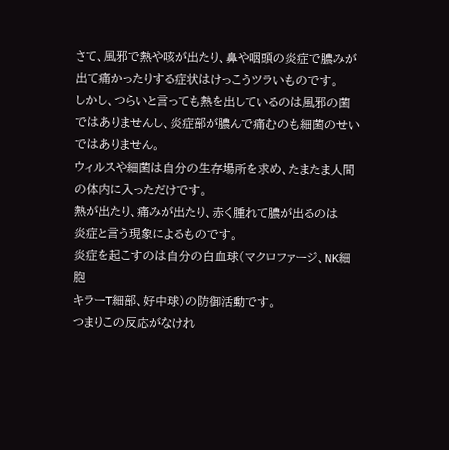さて、風邪で熱や咳が出たり、鼻や咽頭の炎症で膿みが
出て痛かったりする症状はけっこうツラいものです。
しかし、つらいと言っても熱を出しているのは風邪の菌
ではありませんし、炎症部が膿んで痛むのも細菌のせい
ではありません。
ウィルスや細菌は自分の生存場所を求め、たまたま人間
の体内に入っただけです。
熱が出たり、痛みが出たり、赤く腫れて膿が出るのは
炎症と言う現象によるものです。
炎症を起こすのは自分の白血球(マクロファージ、NK細胞
キラーT細部、好中球)の防御活動です。
つまりこの反応がなけれ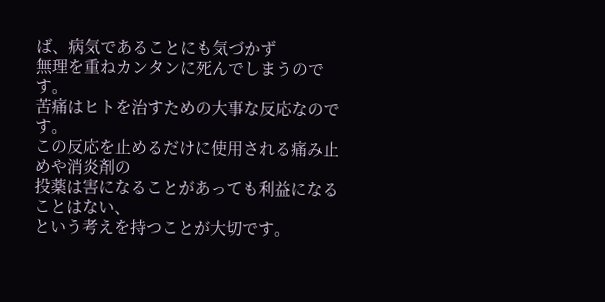ば、病気であることにも気づかず
無理を重ねカンタンに死んでしまうのです。
苦痛はヒトを治すための大事な反応なのです。
この反応を止めるだけに使用される痛み止めや消炎剤の
投薬は害になることがあっても利益になることはない、
という考えを持つことが大切です。